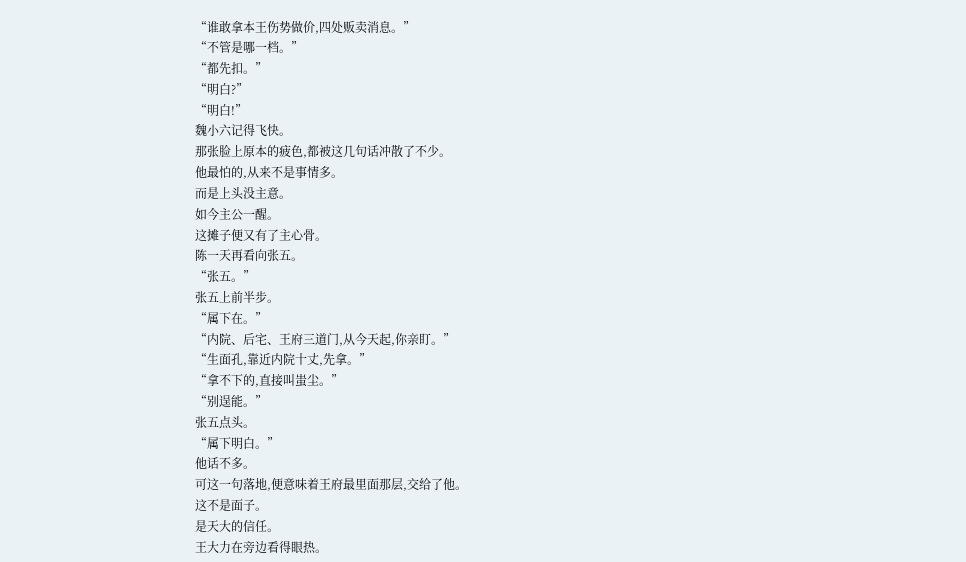“谁敢拿本王伤势做价,四处贩卖消息。”
“不管是哪一档。”
“都先扣。”
“明白?”
“明白!”
魏小六记得飞快。
那张脸上原本的疲色,都被这几句话冲散了不少。
他最怕的,从来不是事情多。
而是上头没主意。
如今主公一醒。
这摊子便又有了主心骨。
陈一天再看向张五。
“张五。”
张五上前半步。
“属下在。”
“内院、后宅、王府三道门,从今天起,你亲盯。”
“生面孔,靠近内院十丈,先拿。”
“拿不下的,直接叫蚩尘。”
“别逞能。”
张五点头。
“属下明白。”
他话不多。
可这一句落地,便意味着王府最里面那层,交给了他。
这不是面子。
是天大的信任。
王大力在旁边看得眼热。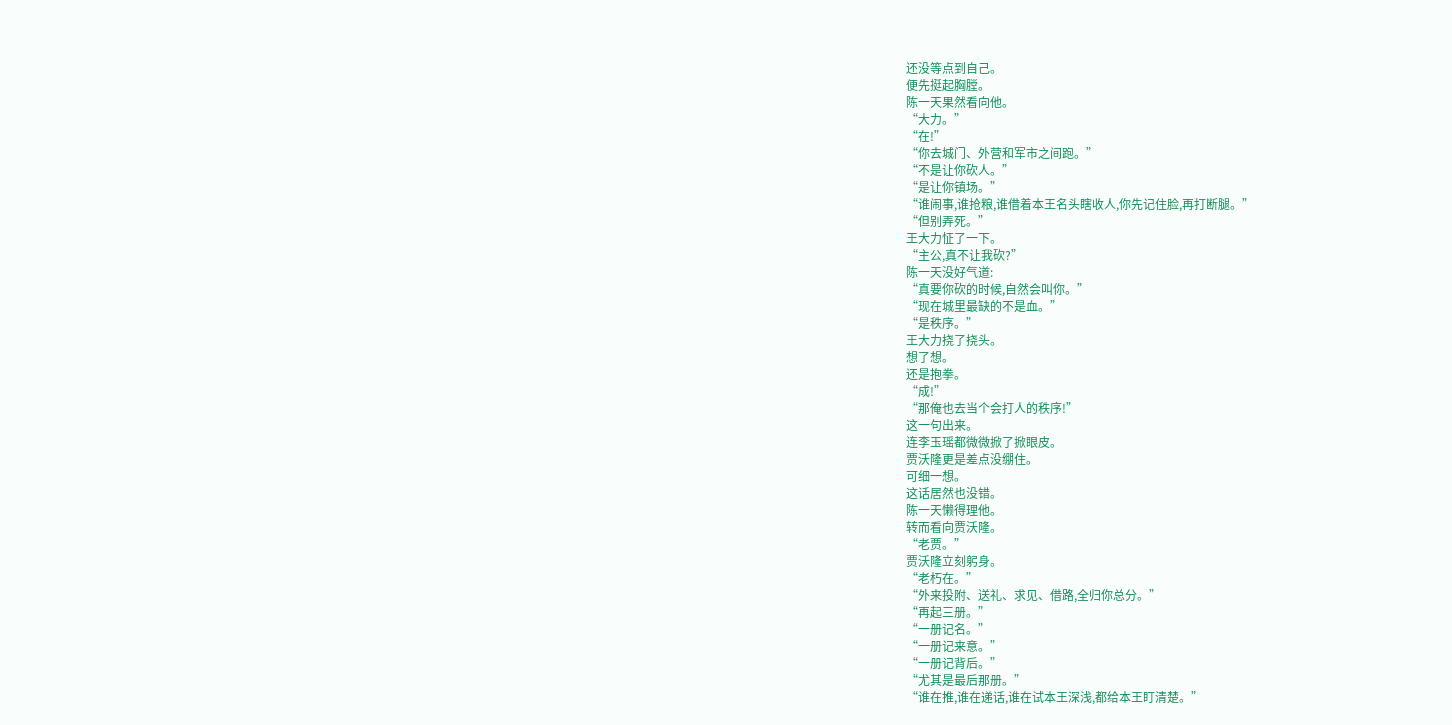还没等点到自己。
便先挺起胸膛。
陈一天果然看向他。
“大力。”
“在!”
“你去城门、外营和军市之间跑。”
“不是让你砍人。”
“是让你镇场。”
“谁闹事,谁抢粮,谁借着本王名头瞎收人,你先记住脸,再打断腿。”
“但别弄死。”
王大力怔了一下。
“主公,真不让我砍?”
陈一天没好气道:
“真要你砍的时候,自然会叫你。”
“现在城里最缺的不是血。”
“是秩序。”
王大力挠了挠头。
想了想。
还是抱拳。
“成!”
“那俺也去当个会打人的秩序!”
这一句出来。
连李玉瑶都微微掀了掀眼皮。
贾沃隆更是差点没绷住。
可细一想。
这话居然也没错。
陈一天懒得理他。
转而看向贾沃隆。
“老贾。”
贾沃隆立刻躬身。
“老朽在。”
“外来投附、送礼、求见、借路,全归你总分。”
“再起三册。”
“一册记名。”
“一册记来意。”
“一册记背后。”
“尤其是最后那册。”
“谁在推,谁在递话,谁在试本王深浅,都给本王盯清楚。”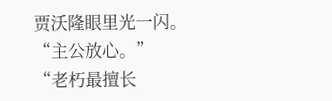贾沃隆眼里光一闪。
“主公放心。”
“老朽最擅长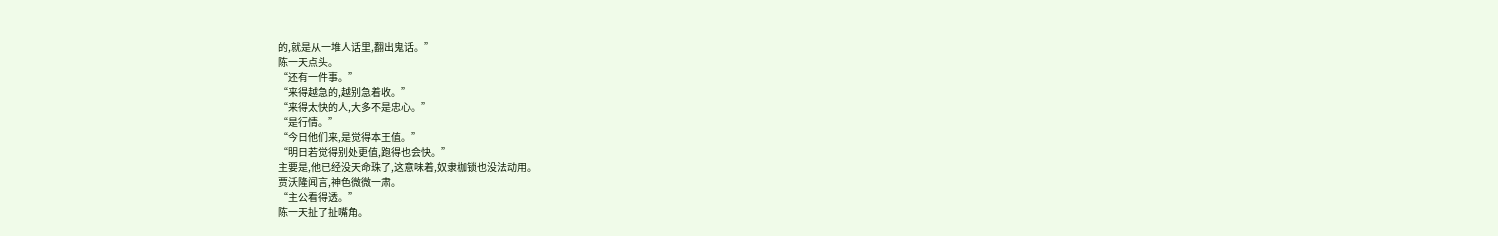的,就是从一堆人话里,翻出鬼话。”
陈一天点头。
“还有一件事。”
“来得越急的,越别急着收。”
“来得太快的人,大多不是忠心。”
“是行情。”
“今日他们来,是觉得本王值。”
“明日若觉得别处更值,跑得也会快。”
主要是,他已经没天命珠了,这意味着,奴隶枷锁也没法动用。
贾沃隆闻言,神色微微一肃。
“主公看得透。”
陈一天扯了扯嘴角。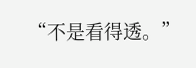“不是看得透。”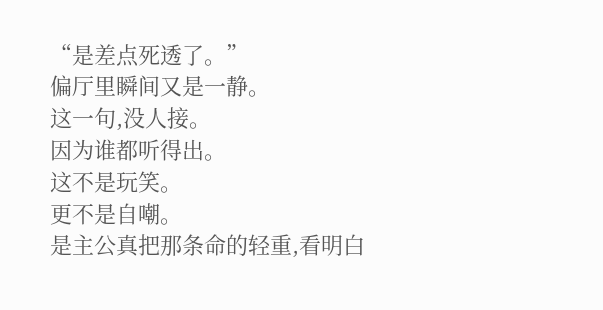“是差点死透了。”
偏厅里瞬间又是一静。
这一句,没人接。
因为谁都听得出。
这不是玩笑。
更不是自嘲。
是主公真把那条命的轻重,看明白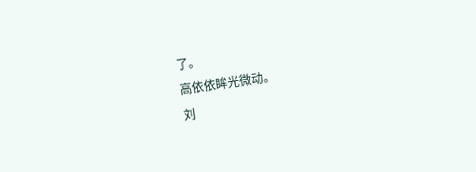了。
高依依眸光微动。
刘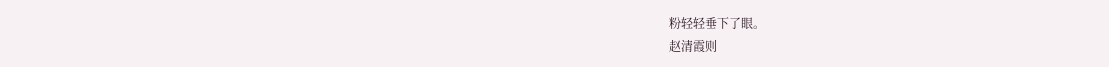粉轻轻垂下了眼。
赵清霞则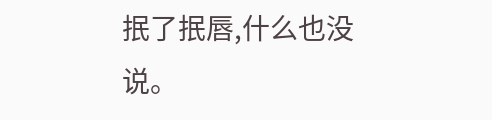抿了抿唇,什么也没说。